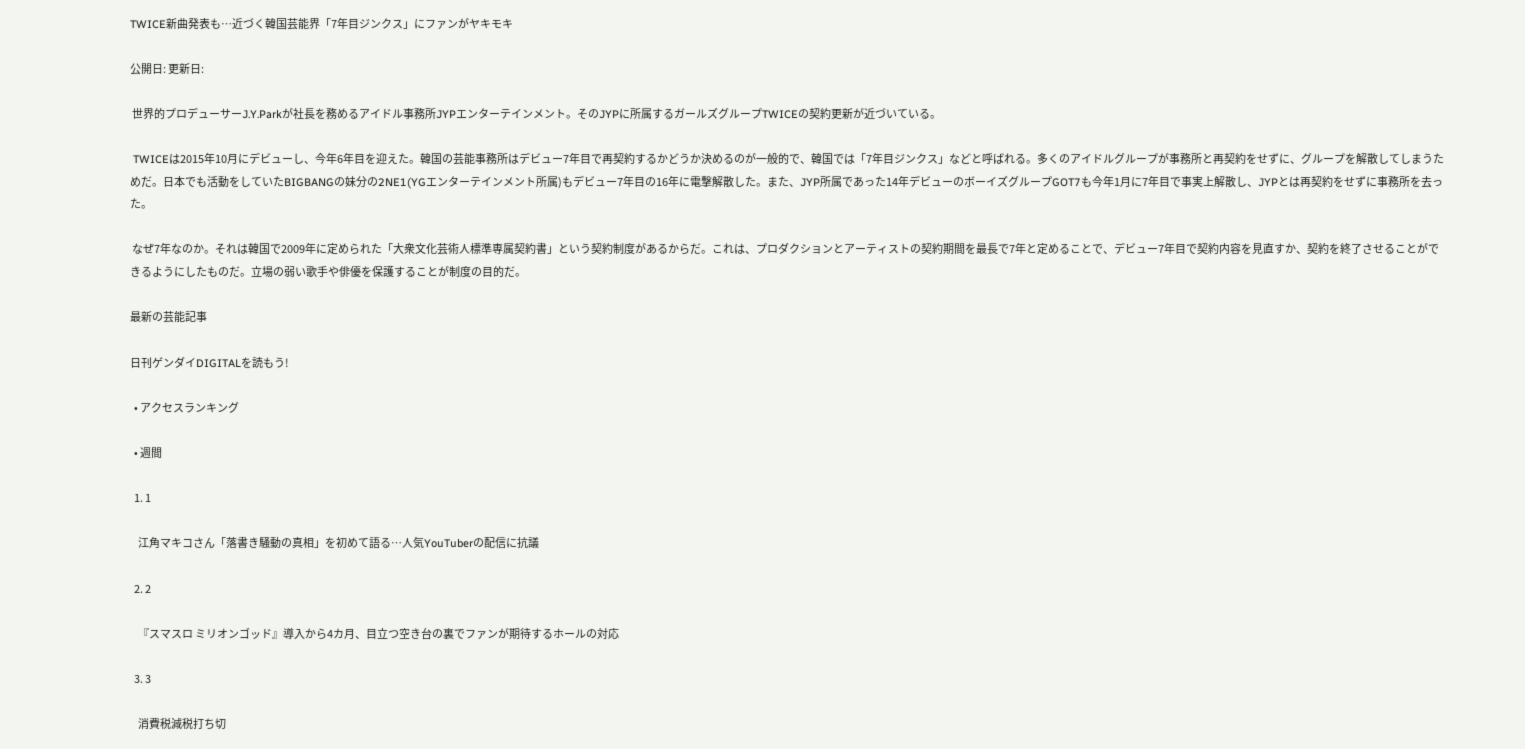TWICE新曲発表も…近づく韓国芸能界「7年目ジンクス」にファンがヤキモキ

公開日: 更新日:

 世界的プロデューサーJ.Y.Parkが社長を務めるアイドル事務所JYPエンターテインメント。そのJYPに所属するガールズグループTWICEの契約更新が近づいている。

 TWICEは2015年10月にデビューし、今年6年目を迎えた。韓国の芸能事務所はデビュー7年目で再契約するかどうか決めるのが一般的で、韓国では「7年目ジンクス」などと呼ばれる。多くのアイドルグループが事務所と再契約をせずに、グループを解散してしまうためだ。日本でも活動をしていたBIGBANGの妹分の2NE1(YGエンターテインメント所属)もデビュー7年目の16年に電撃解散した。また、JYP所属であった14年デビューのボーイズグループGOT7も今年1月に7年目で事実上解散し、JYPとは再契約をせずに事務所を去った。

 なぜ7年なのか。それは韓国で2009年に定められた「大衆文化芸術人標準専属契約書」という契約制度があるからだ。これは、プロダクションとアーティストの契約期間を最長で7年と定めることで、デビュー7年目で契約内容を見直すか、契約を終了させることができるようにしたものだ。立場の弱い歌手や俳優を保護することが制度の目的だ。

最新の芸能記事

日刊ゲンダイDIGITALを読もう!

  • アクセスランキング

  • 週間

  1. 1

    江角マキコさん「落書き騒動の真相」を初めて語る…人気YouTuberの配信に抗議

  2. 2

    『スマスロ ミリオンゴッド』導入から4カ月、目立つ空き台の裏でファンが期待するホールの対応

  3. 3

    消費税減税打ち切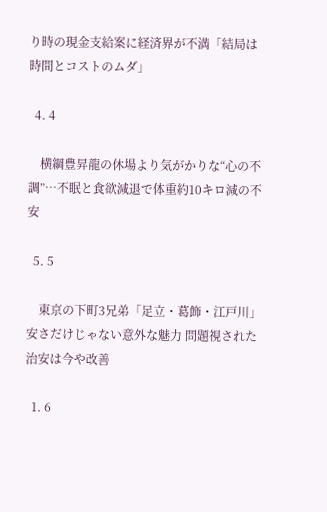り時の現金支給案に経済界が不満「結局は時間とコストのムダ」

  4. 4

    横綱豊昇龍の休場より気がかりな“心の不調”…不眠と食欲減退で体重約10キロ減の不安

  5. 5

    東京の下町3兄弟「足立・葛飾・江戸川」安さだけじゃない意外な魅力 問題視された治安は今や改善

  1. 6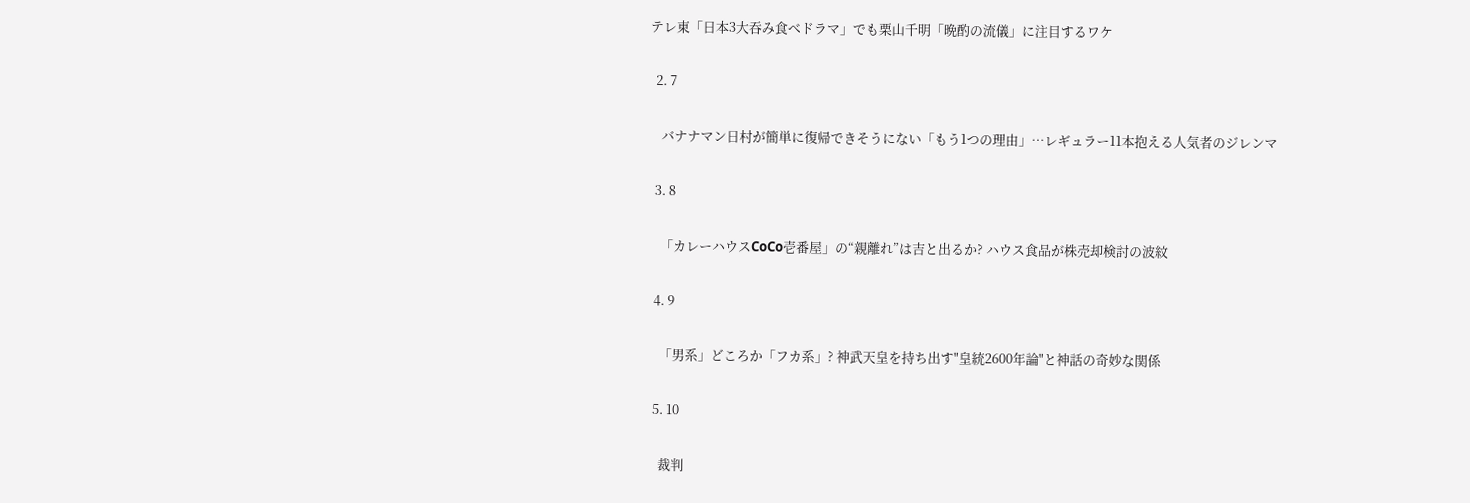テレ東「日本3大吞み食べドラマ」でも栗山千明「晩酌の流儀」に注目するワケ

  2. 7

    バナナマン日村が簡単に復帰できそうにない「もう1つの理由」…レギュラー11本抱える人気者のジレンマ

  3. 8

    「カレーハウスCoCo壱番屋」の“親離れ”は吉と出るか? ハウス食品が株売却検討の波紋

  4. 9

    「男系」どころか「フカ系」? 神武天皇を持ち出す"皇統2600年論"と神話の奇妙な関係

  5. 10

    裁判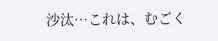沙汰…これは、むごく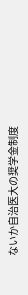ないか自治医大の奨学金制度